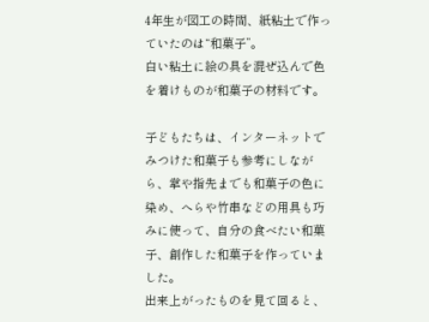4年生が図工の時間、紙粘土で作っていたのは“和菓子”。
白い粘土に絵の具を混ぜ込んで色を着けものが和菓子の材料です。

子どもたちは、インターネットでみつけた和菓子も参考にしながら、掌や指先までも和菓子の色に染め、へらや竹串などの用具も巧みに使って、自分の食べたい和菓子、創作した和菓子を作っていました。
出来上がったものを見て回ると、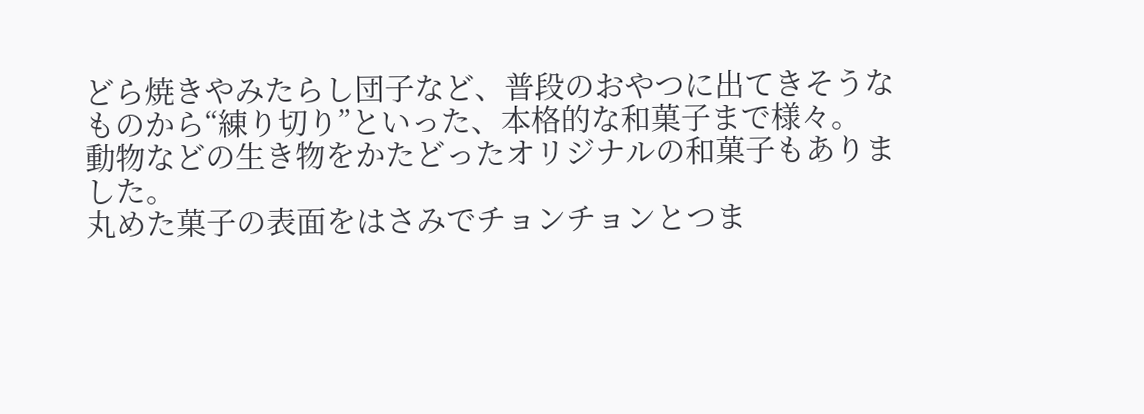どら焼きやみたらし団子など、普段のおやつに出てきそうなものから“練り切り”といった、本格的な和菓子まで様々。
動物などの生き物をかたどったオリジナルの和菓子もありました。
丸めた菓子の表面をはさみでチョンチョンとつま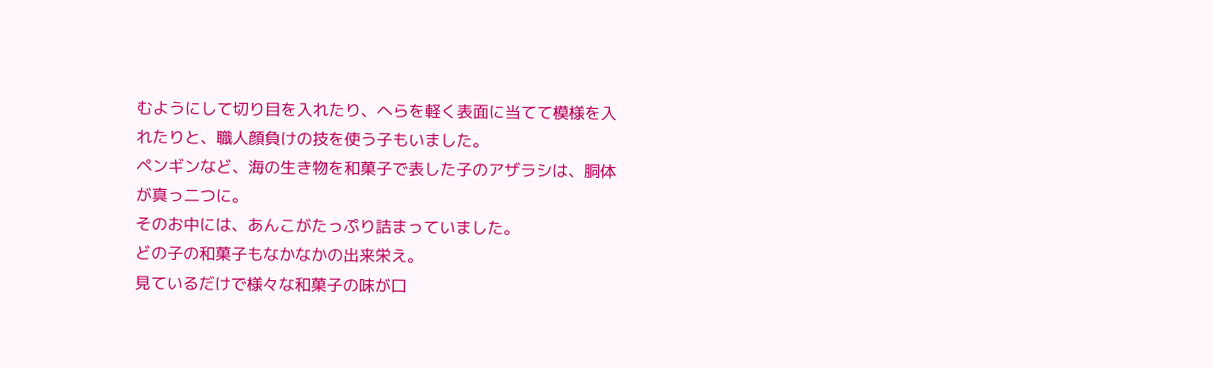むようにして切り目を入れたり、へらを軽く表面に当てて模様を入れたりと、職人顔負けの技を使う子もいました。
ペンギンなど、海の生き物を和菓子で表した子のアザラシは、胴体が真っ二つに。
そのお中には、あんこがたっぷり詰まっていました。
どの子の和菓子もなかなかの出来栄え。
見ているだけで様々な和菓子の味が口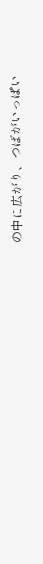の中に広がり、つばがいっぱい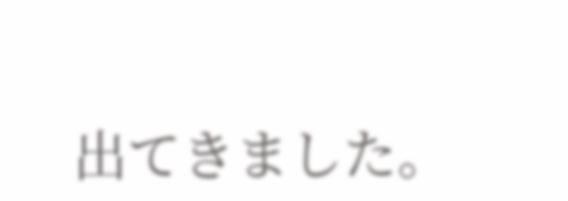出てきました。